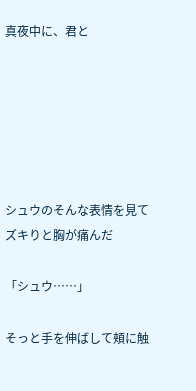真夜中に、君と






シュウのそんな表情を見て
ズキりと胸が痛んだ

「シュウ……」

そっと手を伸ばして頬に触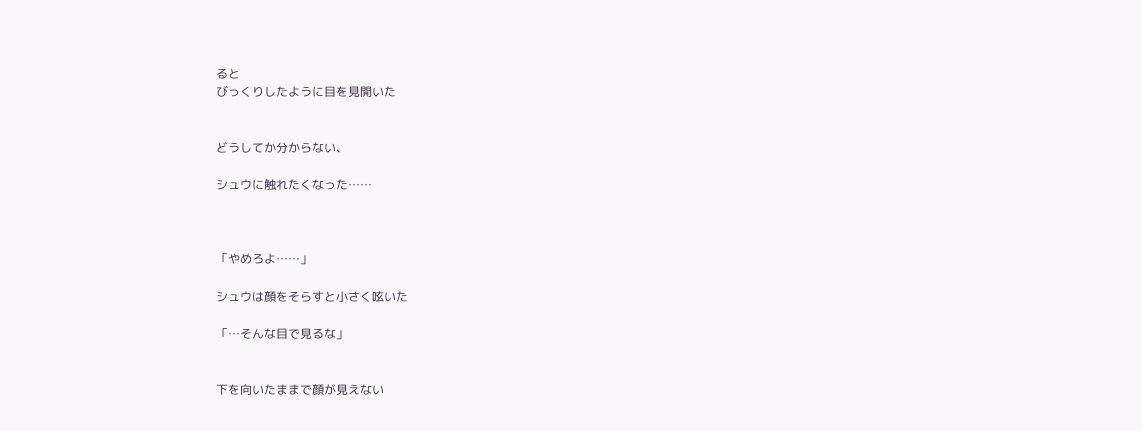ると
びっくりしたように目を見開いた


どうしてか分からない、

シュウに触れたくなった……



「やめろよ……」

シュウは顔をそらすと小さく呟いた

「…そんな目で見るな」


下を向いたままで顔が見えない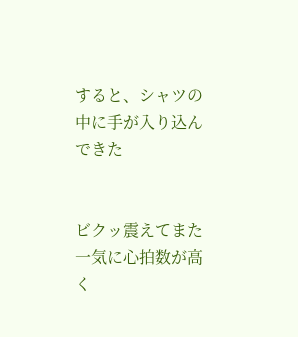すると、シャツの中に手が入り込んできた


ビクッ震えてまた一気に心拍数が高く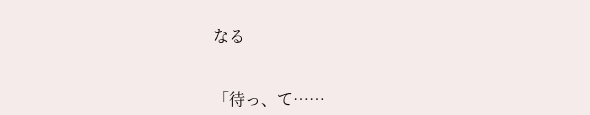なる


「待っ、て……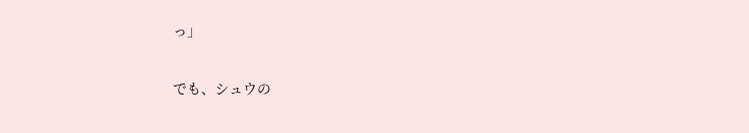っ」


でも、シュウの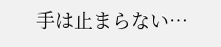手は止まらない…